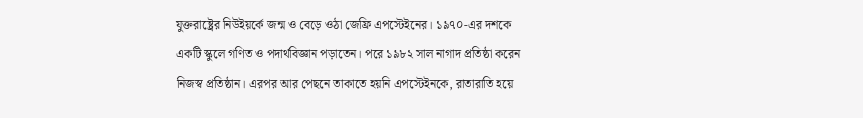যুক্তরাষ্ট্রের নিউইয়র্কে জন্ম ও বেড়ে ওঠা জেফ্রি এপস্টেইনের। ১৯৭০-এর দশকে একটি স্কুলে গণিত ও পদার্থবিজ্ঞান পড়াতেন। পরে ১৯৮২ সাল নাগাদ প্রতিষ্ঠা করেন নিজস্ব প্রতিষ্ঠান। এরপর আর পেছনে তাকাতে হয়নি এপস্টেইনকে, রাতারাতি হয়ে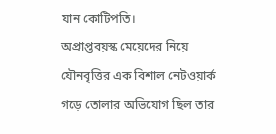যান কোটিপতি।
অপ্রাপ্তবয়স্ক মেয়েদের নিয়ে যৌনবৃত্তির এক বিশাল নেটওয়ার্ক গড়ে তোলার অভিযোগ ছিল তার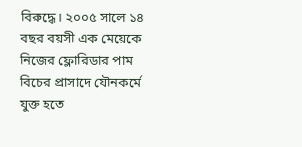বিরুদ্ধে। ২০০৫ সালে ১৪ বছর বয়সী এক মেয়েকে নিজের ফ্লোরিডার পাম বিচের প্রাসাদে যৌনকর্মে যুক্ত হতে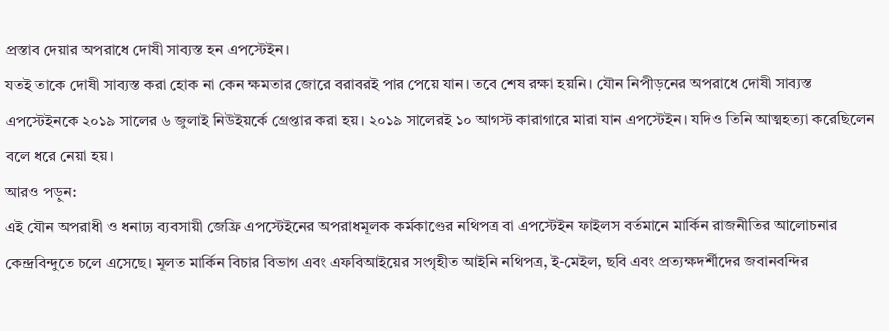প্রস্তাব দেয়ার অপরাধে দোষী সাব্যস্ত হন এপস্টেইন।
যতই তাকে দোষী সাব্যস্ত করা হোক না কেন ক্ষমতার জোরে বরাবরই পার পেয়ে যান। তবে শেষ রক্ষা হয়নি। যৌন নিপীড়নের অপরাধে দোষী সাব্যস্ত এপস্টেইনকে ২০১৯ সালের ৬ জুলাই নিউইয়র্কে গ্রেপ্তার করা হয়। ২০১৯ সালেরই ১০ আগস্ট কারাগারে মারা যান এপস্টেইন। যদিও তিনি আত্মহত্যা করেছিলেন বলে ধরে নেয়া হয়।
আরও পড়ুন:
এই যৌন অপরাধী ও ধনাঢ্য ব্যবসায়ী জেফ্রি এপস্টেইনের অপরাধমূলক কর্মকাণ্ডের নথিপত্র বা এপস্টেইন ফাইলস বর্তমানে মার্কিন রাজনীতির আলোচনার কেন্দ্রবিন্দুতে চলে এসেছে। মূলত মার্কিন বিচার বিভাগ এবং এফবিআইয়ের সংগৃহীত আইনি নথিপত্র, ই-মেইল, ছবি এবং প্রত্যক্ষদর্শীদের জবানবন্দির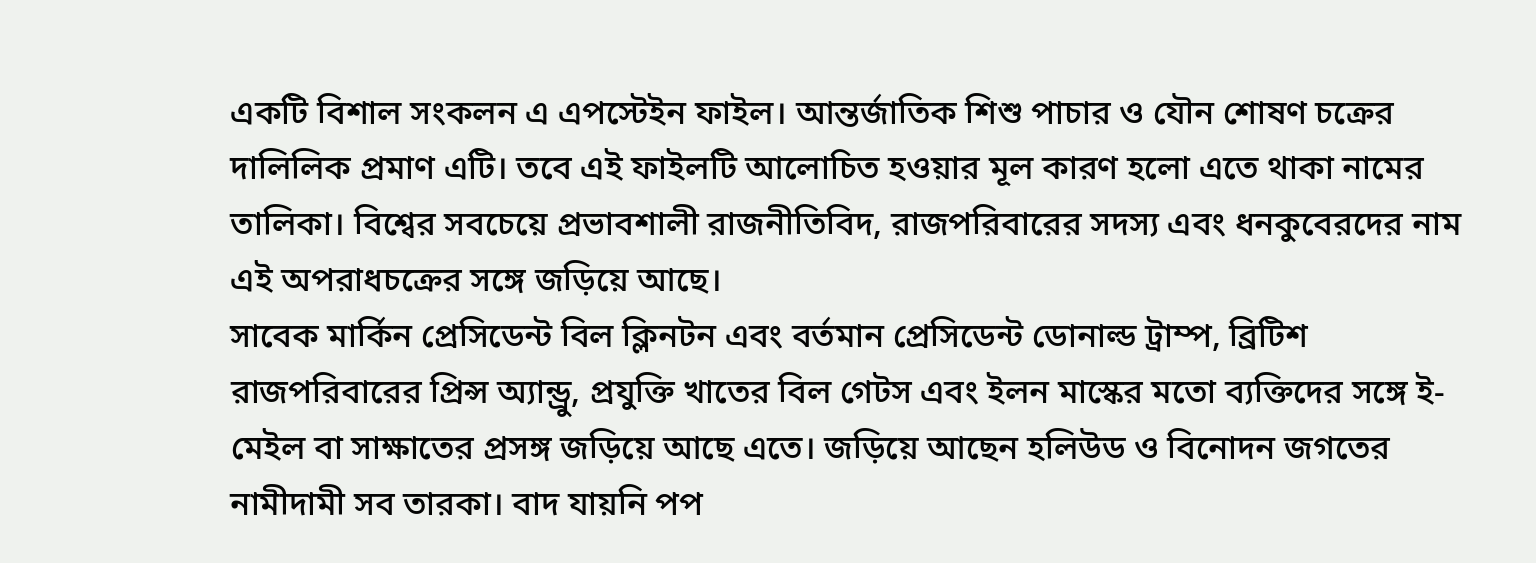একটি বিশাল সংকলন এ এপস্টেইন ফাইল। আন্তর্জাতিক শিশু পাচার ও যৌন শোষণ চক্রের দালিলিক প্রমাণ এটি। তবে এই ফাইলটি আলোচিত হওয়ার মূল কারণ হলো এতে থাকা নামের তালিকা। বিশ্বের সবচেয়ে প্রভাবশালী রাজনীতিবিদ, রাজপরিবারের সদস্য এবং ধনকুবেরদের নাম এই অপরাধচক্রের সঙ্গে জড়িয়ে আছে।
সাবেক মার্কিন প্রেসিডেন্ট বিল ক্লিনটন এবং বর্তমান প্রেসিডেন্ট ডোনাল্ড ট্রাম্প, ব্রিটিশ রাজপরিবারের প্রিন্স অ্যান্ড্রু, প্রযুক্তি খাতের বিল গেটস এবং ইলন মাস্কের মতো ব্যক্তিদের সঙ্গে ই-মেইল বা সাক্ষাতের প্রসঙ্গ জড়িয়ে আছে এতে। জড়িয়ে আছেন হলিউড ও বিনোদন জগতের নামীদামী সব তারকা। বাদ যায়নি পপ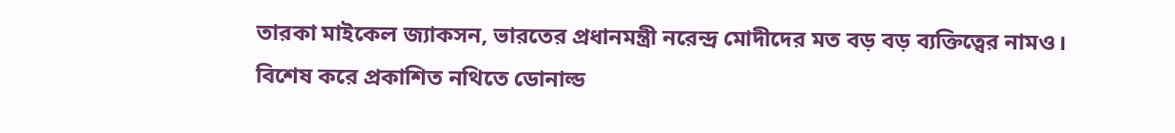তারকা মাইকেল জ্যাকসন, ভারতের প্রধানমন্ত্রী নরেন্দ্র মোদীদের মত বড় বড় ব্যক্তিত্বের নামও।
বিশেষ করে প্রকাশিত নথিতে ডোনাল্ড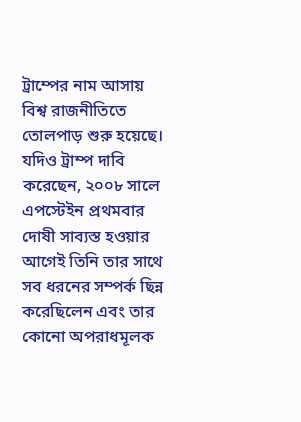ট্রাম্পের নাম আসায় বিশ্ব রাজনীতিতে তোলপাড় শুরু হয়েছে। যদিও ট্রাম্প দাবি করেছেন, ২০০৮ সালে এপস্টেইন প্রথমবার দোষী সাব্যস্ত হওয়ার আগেই তিনি তার সাথে সব ধরনের সম্পর্ক ছিন্ন করেছিলেন এবং তার কোনো অপরাধমূলক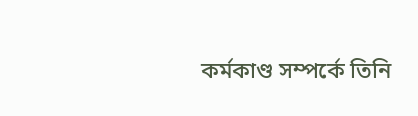কর্মকাণ্ড সম্পর্কে তিনি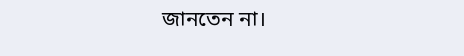জানতেন না।